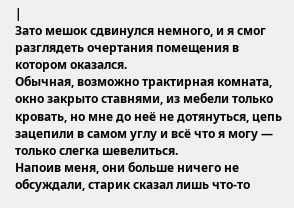|
Зато мешок сдвинулся немного, и я смог разглядеть очертания помещения в котором оказался.
Обычная, возможно трактирная комната, окно закрыто ставнями, из мебели только кровать, но мне до неё не дотянуться, цепь зацепили в самом углу и всё что я могу — только слегка шевелиться.
Напоив меня, они больше ничего не обсуждали, старик сказал лишь что-то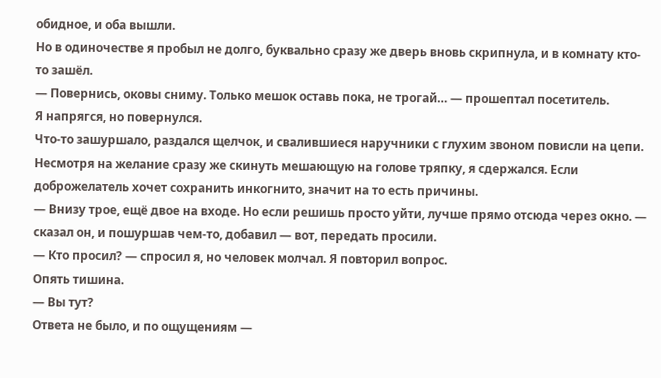обидное, и оба вышли.
Но в одиночестве я пробыл не долго, буквально сразу же дверь вновь скрипнула, и в комнату кто-то зашёл.
— Повернись, оковы сниму. Только мешок оставь пока, не трогай… — прошептал посетитель.
Я напрягся, но повернулся.
Что-то зашуршало, раздался щелчок, и свалившиеся наручники с глухим звоном повисли на цепи.
Несмотря на желание сразу же скинуть мешающую на голове тряпку, я сдержался. Если доброжелатель хочет сохранить инкогнито, значит на то есть причины.
— Внизу трое, ещё двое на входе. Но если решишь просто уйти, лучше прямо отсюда через окно. — сказал он, и пошуршав чем-то, добавил — вот, передать просили.
— Кто просил? — спросил я, но человек молчал. Я повторил вопрос.
Опять тишина.
— Вы тут?
Ответа не было, и по ощущениям —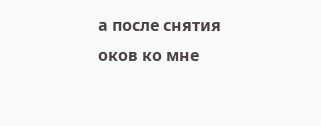а после снятия оков ко мне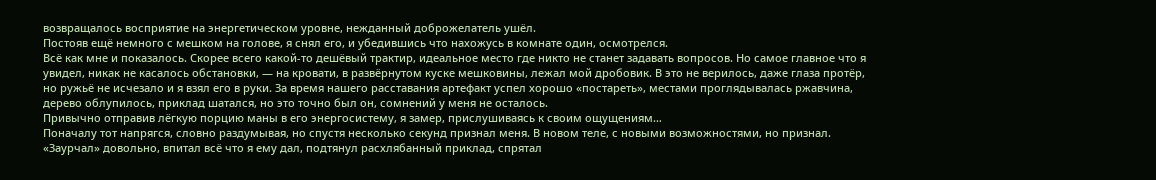возвращалось восприятие на энергетическом уровне, нежданный доброжелатель ушёл.
Постояв ещё немного с мешком на голове, я снял его, и убедившись что нахожусь в комнате один, осмотрелся.
Всё как мне и показалось. Скорее всего какой-то дешёвый трактир, идеальное место где никто не станет задавать вопросов. Но самое главное что я увидел, никак не касалось обстановки, — на кровати, в развёрнутом куске мешковины, лежал мой дробовик. В это не верилось, даже глаза протёр, но ружьё не исчезало и я взял его в руки. За время нашего расставания артефакт успел хорошо «постареть», местами проглядывалась ржавчина, дерево облупилось, приклад шатался, но это точно был он, сомнений у меня не осталось.
Привычно отправив лёгкую порцию маны в его энергосистему, я замер, прислушиваясь к своим ощущениям…
Поначалу тот напрягся, словно раздумывая, но спустя несколько секунд признал меня. В новом теле, с новыми возможностями, но признал. «Заурчал» довольно, впитал всё что я ему дал, подтянул расхлябанный приклад, спрятал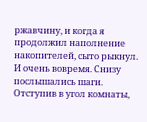ржавчину, и когда я продолжил наполнение накопителей, сыто рыкнул.
И очень вовремя. Снизу послышались шаги.
Отступив в угол комнаты,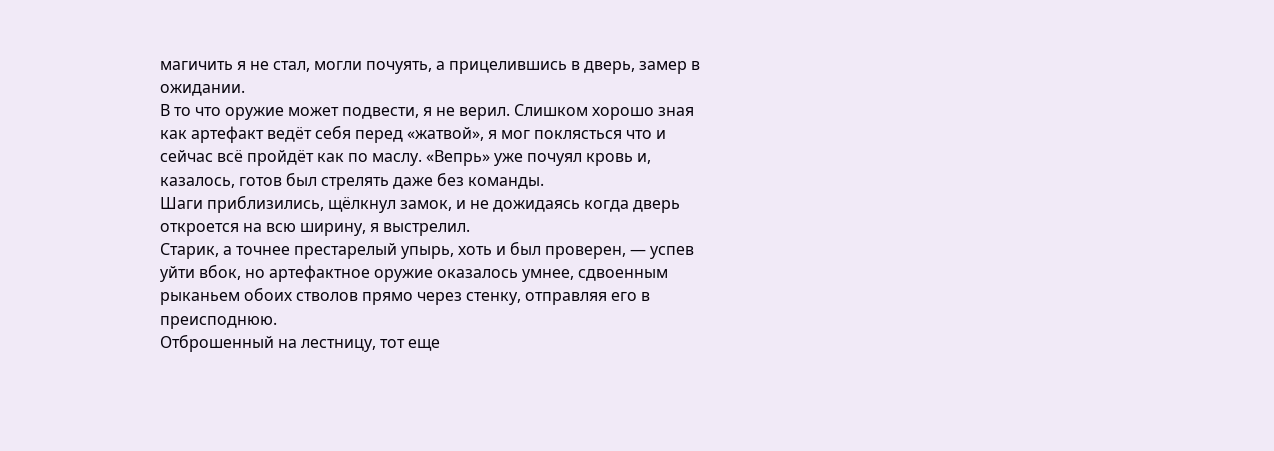магичить я не стал, могли почуять, а прицелившись в дверь, замер в ожидании.
В то что оружие может подвести, я не верил. Слишком хорошо зная как артефакт ведёт себя перед «жатвой», я мог поклясться что и сейчас всё пройдёт как по маслу. «Вепрь» уже почуял кровь и, казалось, готов был стрелять даже без команды.
Шаги приблизились, щёлкнул замок, и не дожидаясь когда дверь откроется на всю ширину, я выстрелил.
Старик, а точнее престарелый упырь, хоть и был проверен, — успев уйти вбок, но артефактное оружие оказалось умнее, сдвоенным рыканьем обоих стволов прямо через стенку, отправляя его в преисподнюю.
Отброшенный на лестницу, тот еще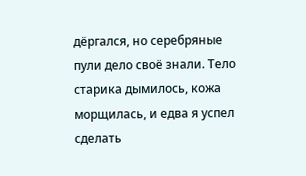дёргался, но серебряные пули дело своё знали. Тело старика дымилось, кожа морщилась, и едва я успел сделать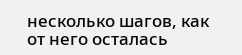несколько шагов, как от него осталась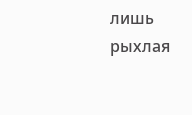лишь рыхлая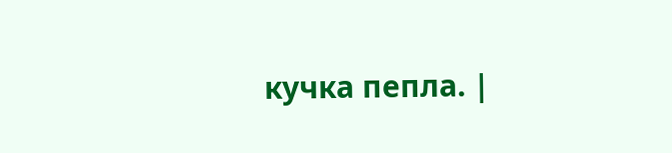кучка пепла. |